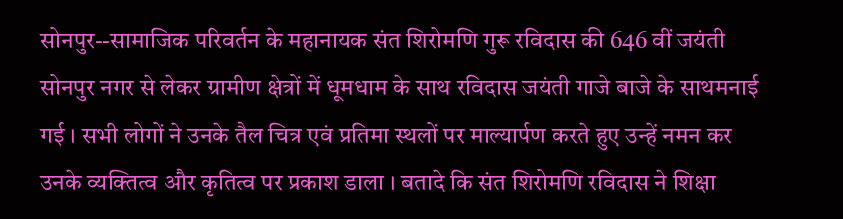सोनपुर--सामाजिक परिवर्तन के महानायक संत शिरोमणि गुरू रविदास की 646 वीं जयंती सोनपुर नगर से लेकर ग्रामीण क्षेत्रों में धूमधाम के साथ रविदास जयंती गाजे बाजे के साथमनाई गई । सभी लोगों ने उनके तैल चित्र एवं प्रतिमा स्थलों पर माल्यार्पण करते हुए उन्हें नमन कर उनके व्यक्तित्व और कृतित्व पर प्रकाश डाला । बतादे कि संत शिरोमणि रविदास ने शिक्षा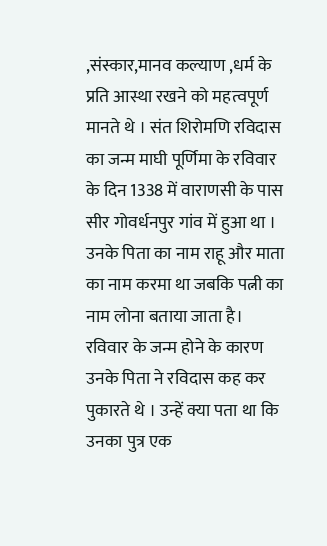,संस्कार,मानव कल्याण ,धर्म के प्रति आस्था रखने को महत्वपूर्ण मानते थे । संत शिरोमणि रविदास का जन्म माघी पूर्णिमा के रविवार के दिन 1338 में वाराणसी के पास सीर गोवर्धनपुर गांव में हुआ था । उनके पिता का नाम राहू और माता का नाम करमा था जबकि पत्नी का नाम लोना बताया जाता है। रविवार के जन्म होने के कारण उनके पिता ने रविदास कह कर पुकारते थे । उन्हें क्या पता था कि उनका पुत्र एक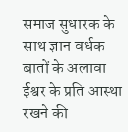समाज सुधारक के साथ ज्ञान वर्धक बातों के अलावा ईश्वर के प्रति आस्था रखने की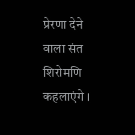प्रेरणा देने वाला संत शिरोमणि कहलाएंगे ।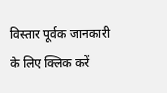विस्तार पूर्वक जानकारी के लिए क्लिक करें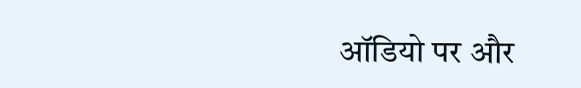ऑडियो पर और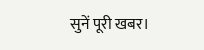सुनें पूरी खबर।